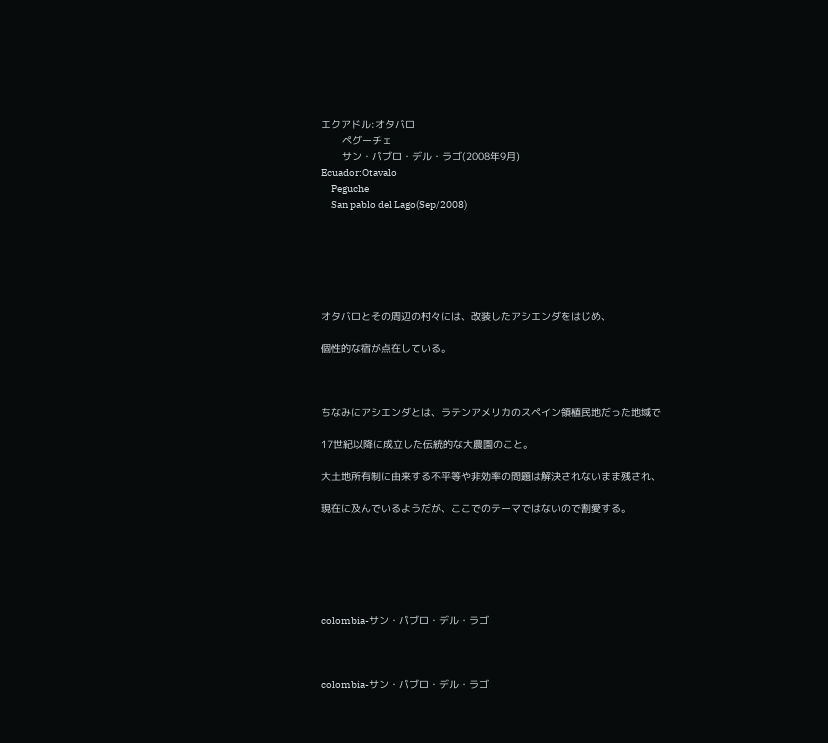エクアドル:オタバロ
       ペグーチェ
       サン・パブロ・デル・ラゴ(2008年9月)
Ecuador:Otavalo
     Peguche
     San pablo del Lago(Sep/2008)






オタバロとその周辺の村々には、改装したアシエンダをはじめ、

個性的な宿が点在している。



ちなみにアシエンダとは、ラテンアメリカのスペイン領植民地だった地域で

17世紀以降に成立した伝統的な大農園のこと。

大土地所有制に由来する不平等や非効率の問題は解決されないまま残され、

現在に及んでいるようだが、ここでのテーマではないので割愛する。






colombia-サン・パブロ・デル・ラゴ



colombia-サン・パブロ・デル・ラゴ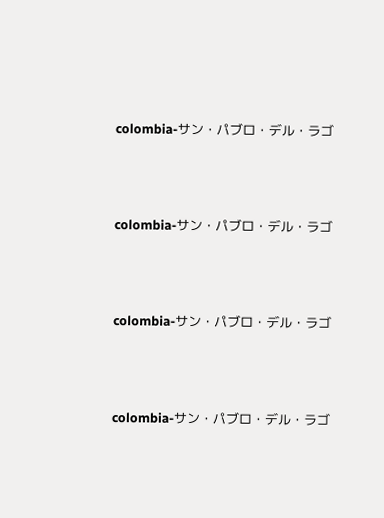colombia-サン・パブロ・デル・ラゴ



colombia-サン・パブロ・デル・ラゴ



colombia-サン・パブロ・デル・ラゴ



colombia-サン・パブロ・デル・ラゴ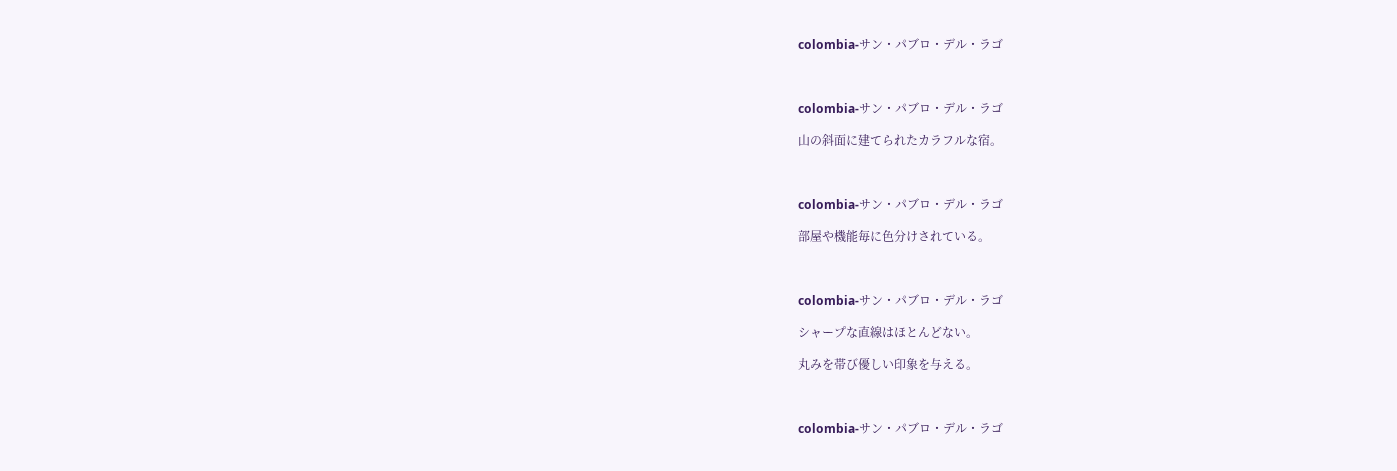colombia-サン・パブロ・デル・ラゴ



colombia-サン・パブロ・デル・ラゴ

山の斜面に建てられたカラフルな宿。



colombia-サン・パブロ・デル・ラゴ

部屋や機能毎に色分けされている。



colombia-サン・パブロ・デル・ラゴ

シャープな直線はほとんどない。

丸みを帯び優しい印象を与える。



colombia-サン・パブロ・デル・ラゴ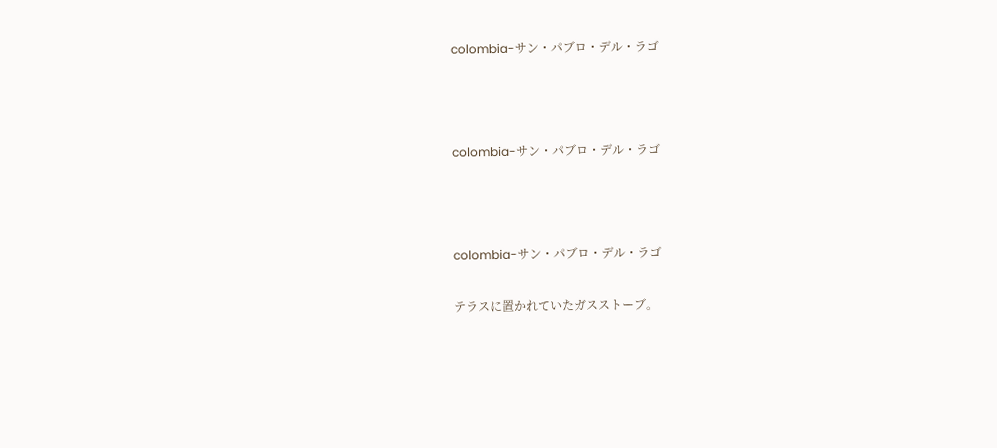colombia-サン・パブロ・デル・ラゴ



colombia-サン・パブロ・デル・ラゴ



colombia-サン・パブロ・デル・ラゴ

テラスに置かれていたガスストーブ。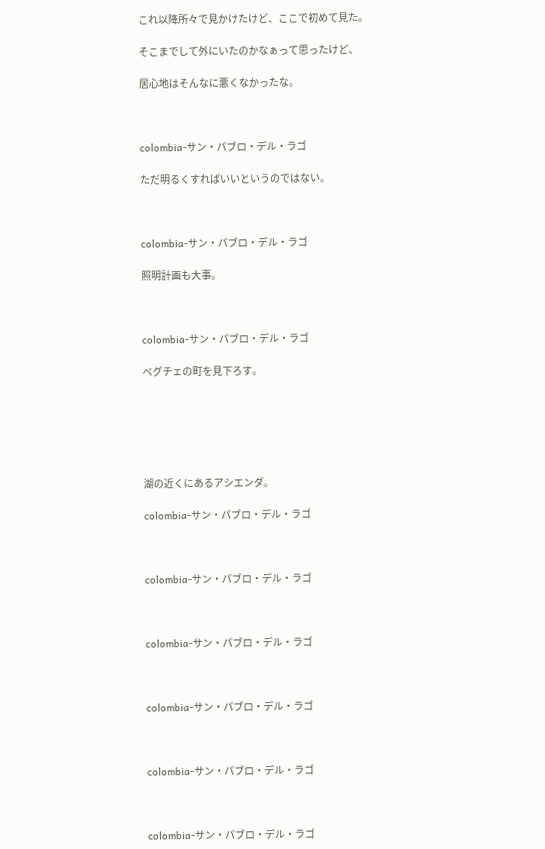これ以降所々で見かけたけど、ここで初めて見た。

そこまでして外にいたのかなぁって思ったけど、

居心地はそんなに悪くなかったな。



colombia-サン・パブロ・デル・ラゴ

ただ明るくすればいいというのではない。



colombia-サン・パブロ・デル・ラゴ

照明計画も大事。



colombia-サン・パブロ・デル・ラゴ

ペグチェの町を見下ろす。






湖の近くにあるアシエンダ。

colombia-サン・パブロ・デル・ラゴ



colombia-サン・パブロ・デル・ラゴ



colombia-サン・パブロ・デル・ラゴ



colombia-サン・パブロ・デル・ラゴ



colombia-サン・パブロ・デル・ラゴ



colombia-サン・パブロ・デル・ラゴ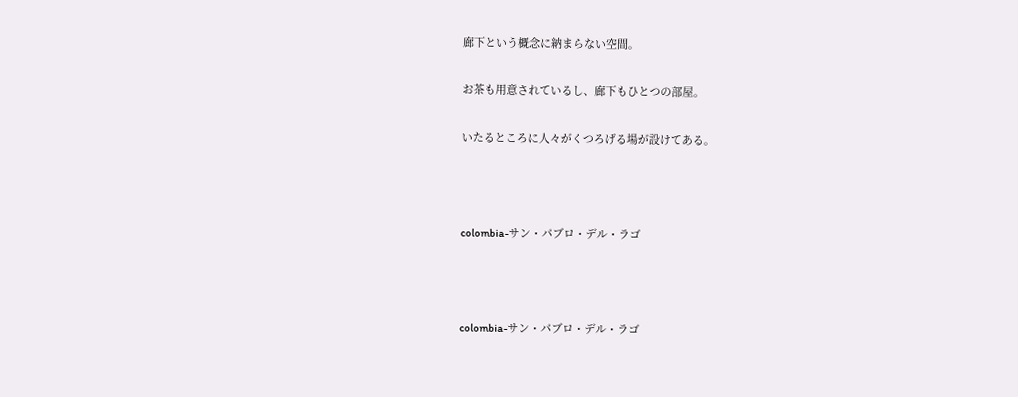廊下という概念に納まらない空間。

お茶も用意されているし、廊下もひとつの部屋。

いたるところに人々がくつろげる場が設けてある。



colombia-サン・パブロ・デル・ラゴ



colombia-サン・パブロ・デル・ラゴ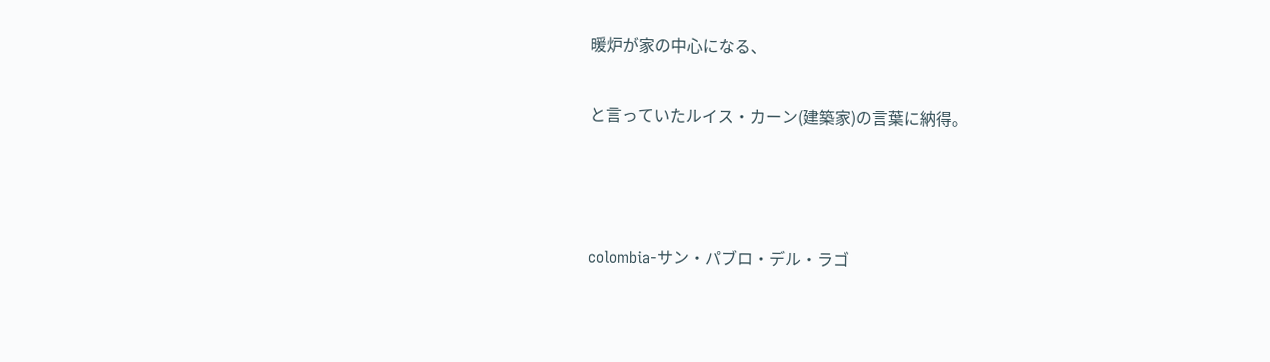暖炉が家の中心になる、

と言っていたルイス・カーン(建築家)の言葉に納得。



colombia-サン・パブロ・デル・ラゴ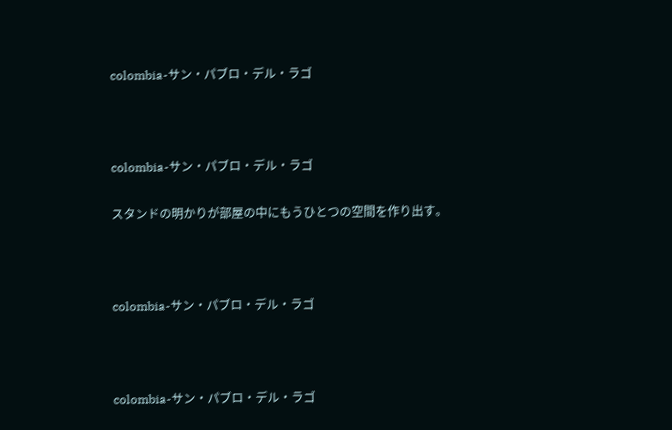colombia-サン・パブロ・デル・ラゴ



colombia-サン・パブロ・デル・ラゴ

スタンドの明かりが部屋の中にもうひとつの空間を作り出す。



colombia-サン・パブロ・デル・ラゴ



colombia-サン・パブロ・デル・ラゴ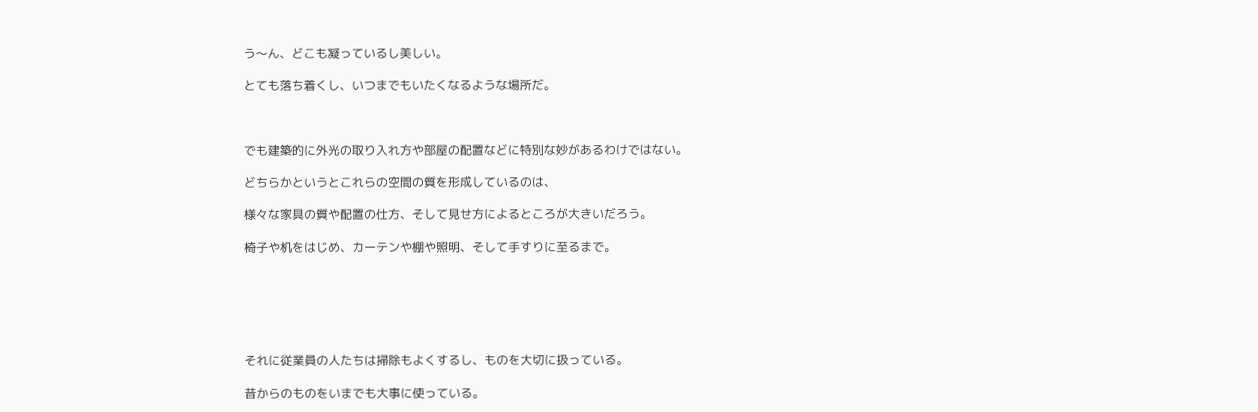う〜ん、どこも凝っているし美しい。

とても落ち着くし、いつまでもいたくなるような場所だ。



でも建築的に外光の取り入れ方や部屋の配置などに特別な妙があるわけではない。

どちらかというとこれらの空間の質を形成しているのは、

様々な家具の質や配置の仕方、そして見せ方によるところが大きいだろう。

椅子や机をはじめ、カーテンや棚や照明、そして手すりに至るまで。






それに従業員の人たちは掃除もよくするし、ものを大切に扱っている。

昔からのものをいまでも大事に使っている。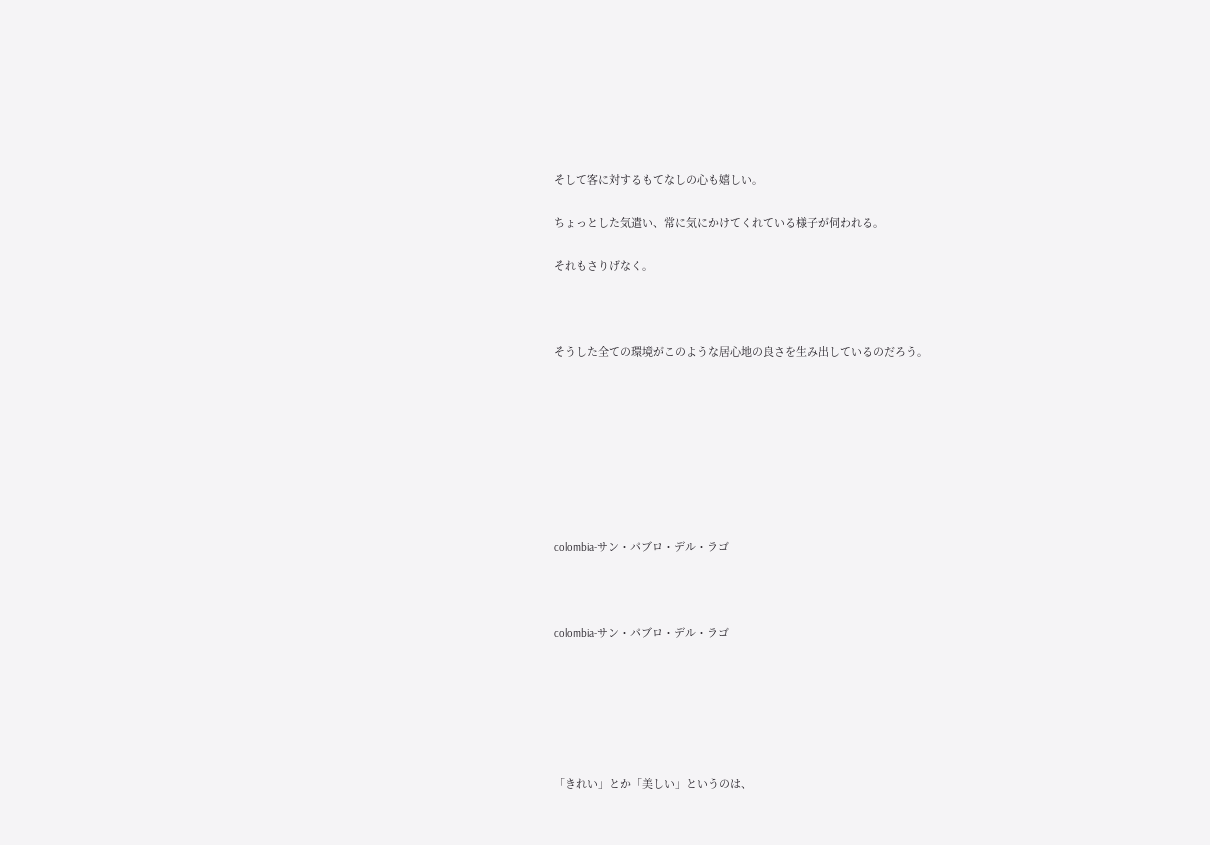そして客に対するもてなしの心も嬉しい。

ちょっとした気遣い、常に気にかけてくれている様子が伺われる。

それもさりげなく。



そうした全ての環境がこのような居心地の良さを生み出しているのだろう。








colombia-サン・パブロ・デル・ラゴ



colombia-サン・パブロ・デル・ラゴ






「きれい」とか「美しい」というのは、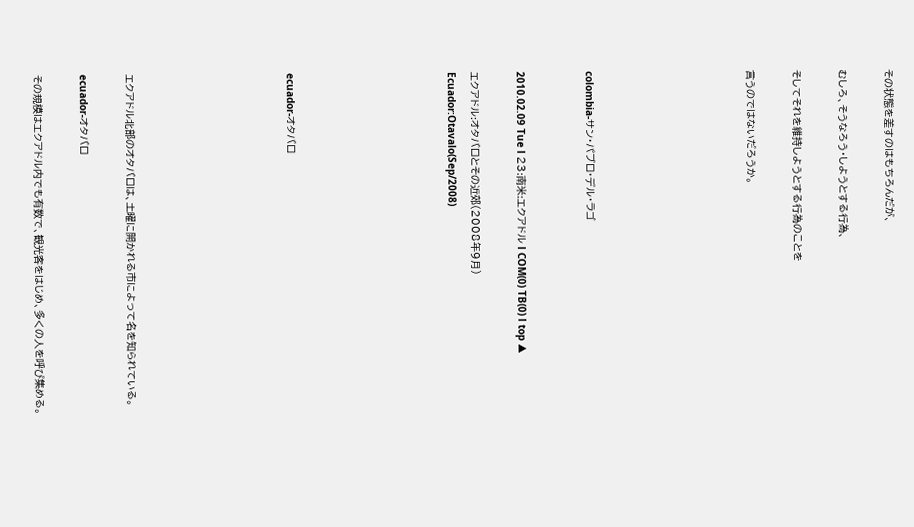その状態を差すのはもちろんだが、

むしろ、そうなろう・しようとする行為、

そしてそれを維持しようとする行為のことを

言うのではないだろうか。






colombia-サン・パブロ・デル・ラゴ


2010.02.09 Tue l 23:南米:エクアドル l COM(0) TB(0) l top ▲

エクアドル:オタバロとその近郊(2008年9月)
Ecuador:Otavalo(Sep/2008)






ecuador-オタバロ






エクアドル北部のオタバロは、土曜に開かれる市によって名を知られている。

ecuador-オタバロ

その規模はエクアドル内でも有数で、観光客をはじめ、多くの人を呼び集める。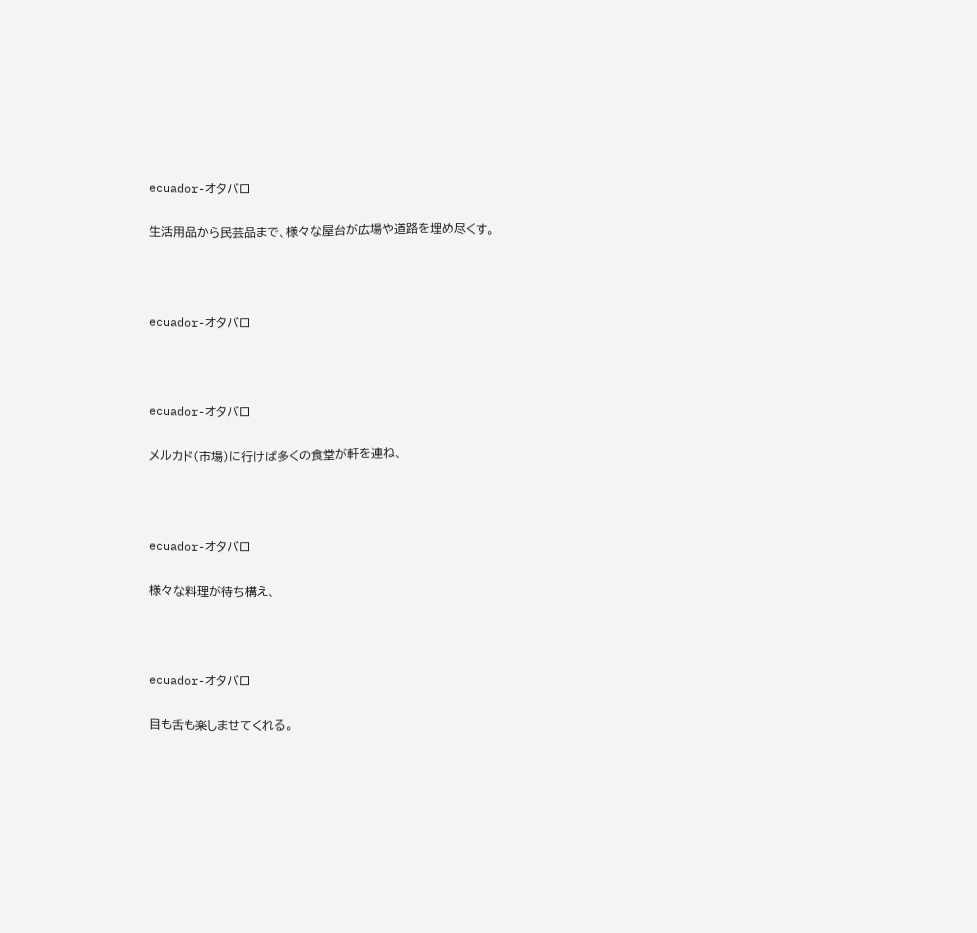ecuador-オタバロ

生活用品から民芸品まで、様々な屋台が広場や道路を埋め尽くす。



ecuador-オタバロ



ecuador-オタバロ

メルカド(市場)に行けば多くの食堂が軒を連ね、



ecuador-オタバロ

様々な料理が待ち構え、



ecuador-オタバロ

目も舌も楽しませてくれる。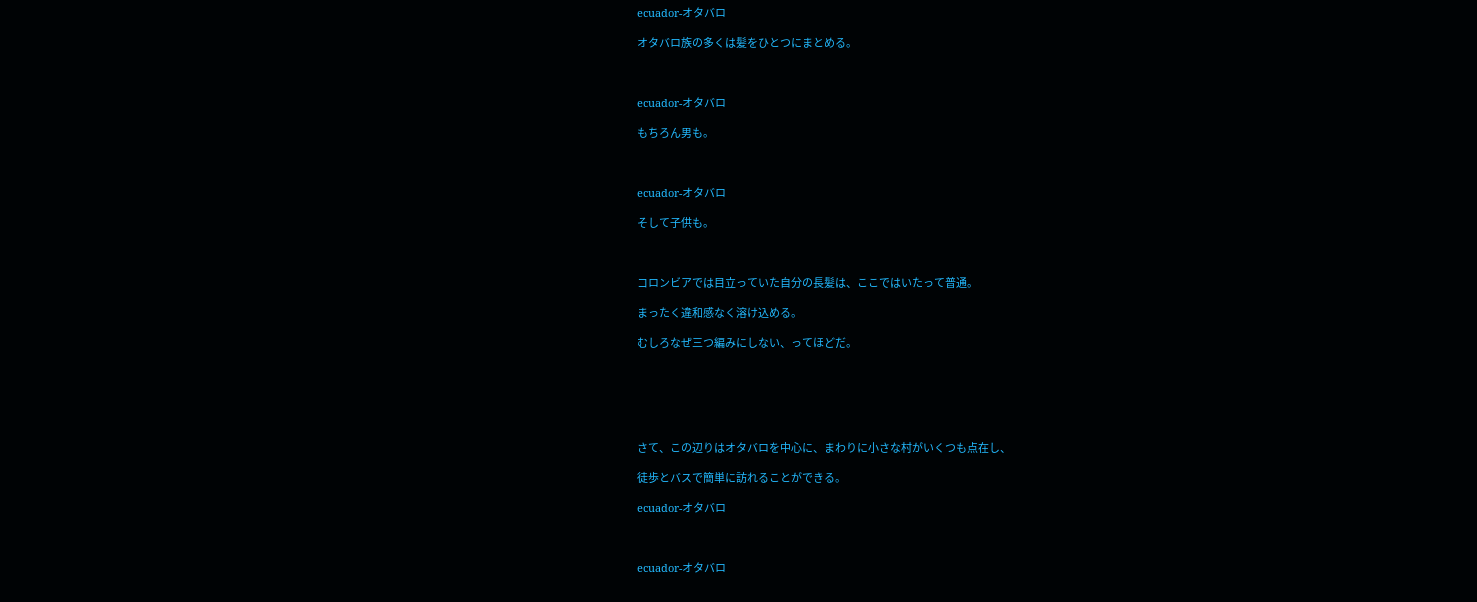ecuador-オタバロ

オタバロ族の多くは髪をひとつにまとめる。



ecuador-オタバロ

もちろん男も。



ecuador-オタバロ

そして子供も。



コロンビアでは目立っていた自分の長髪は、ここではいたって普通。

まったく違和感なく溶け込める。

むしろなぜ三つ編みにしない、ってほどだ。






さて、この辺りはオタバロを中心に、まわりに小さな村がいくつも点在し、

徒歩とバスで簡単に訪れることができる。

ecuador-オタバロ



ecuador-オタバロ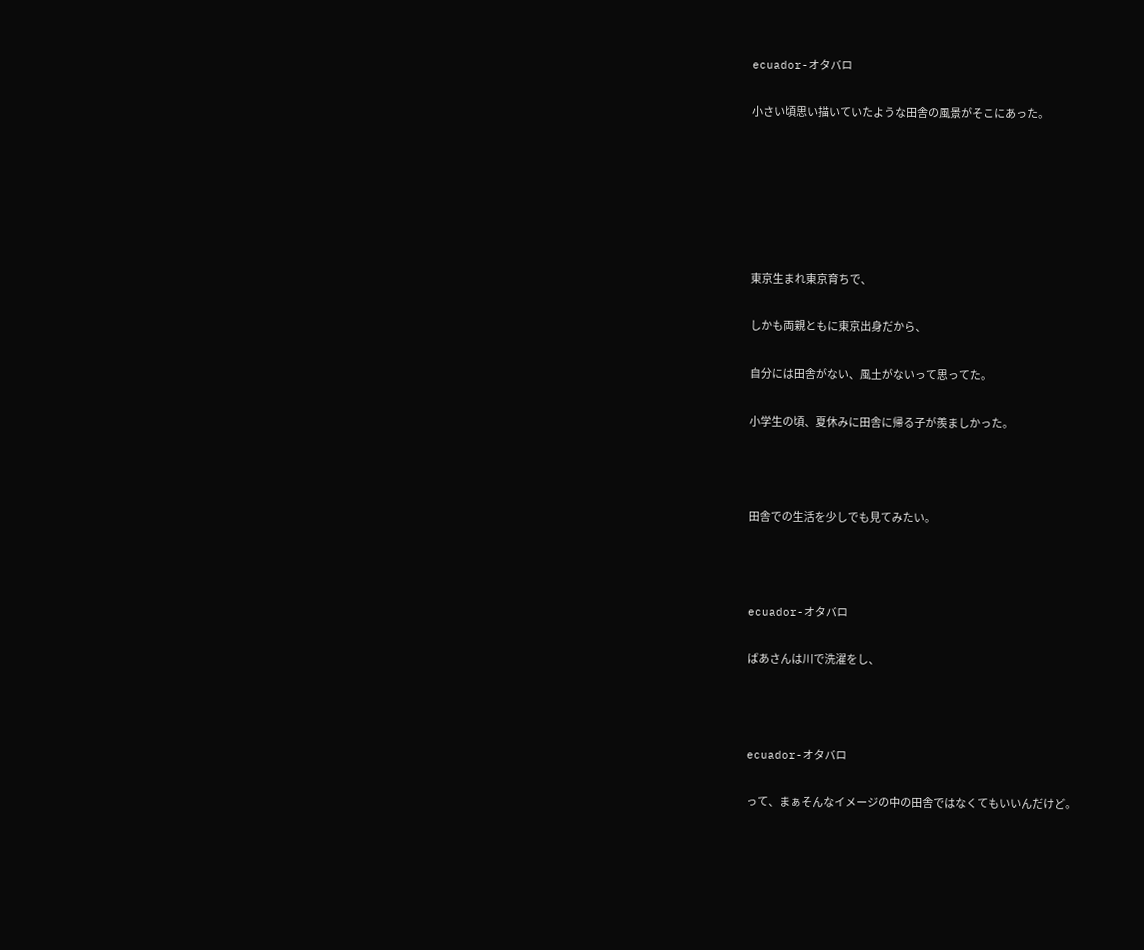ecuador-オタバロ

小さい頃思い描いていたような田舎の風景がそこにあった。






東京生まれ東京育ちで、

しかも両親ともに東京出身だから、

自分には田舎がない、風土がないって思ってた。

小学生の頃、夏休みに田舎に帰る子が羨ましかった。



田舎での生活を少しでも見てみたい。



ecuador-オタバロ

ばあさんは川で洗濯をし、



ecuador-オタバロ

って、まぁそんなイメージの中の田舎ではなくてもいいんだけど。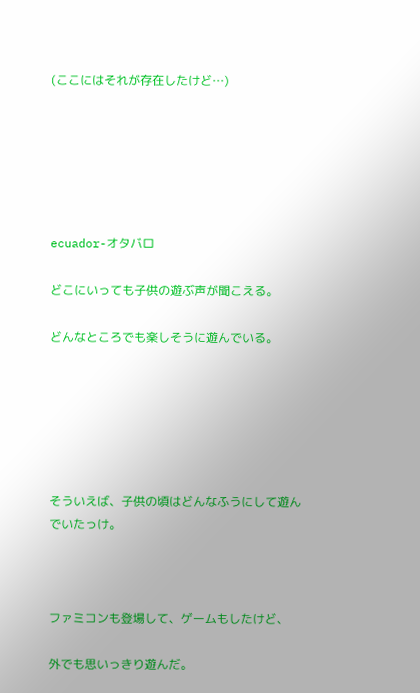(ここにはそれが存在したけど…)






ecuador-オタバロ

どこにいっても子供の遊ぶ声が聞こえる。

どんなところでも楽しそうに遊んでいる。






そういえば、子供の頃はどんなふうにして遊んでいたっけ。



ファミコンも登場して、ゲームもしたけど、

外でも思いっきり遊んだ。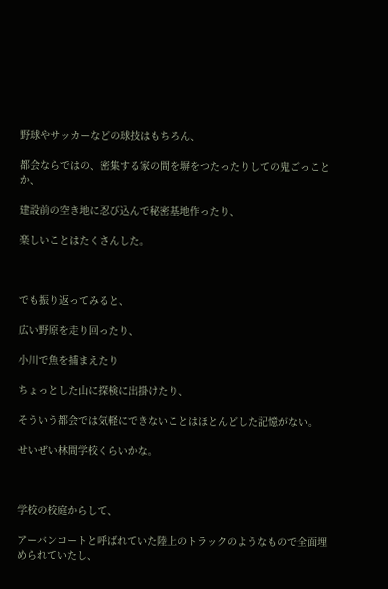野球やサッカーなどの球技はもちろん、

都会ならではの、密集する家の間を塀をつたったりしての鬼ごっことか、

建設前の空き地に忍び込んで秘密基地作ったり、

楽しいことはたくさんした。



でも振り返ってみると、

広い野原を走り回ったり、

小川で魚を捕まえたり

ちょっとした山に探検に出掛けたり、

そういう都会では気軽にできないことはほとんどした記憶がない。

せいぜい林間学校くらいかな。



学校の校庭からして、

アーバンコートと呼ばれていた陸上のトラックのようなもので全面埋められていたし、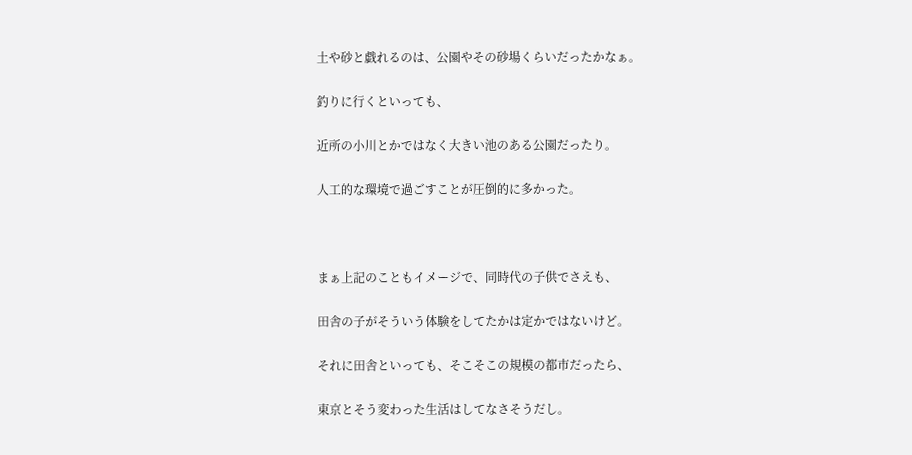土や砂と戯れるのは、公園やその砂場くらいだったかなぁ。

釣りに行くといっても、

近所の小川とかではなく大きい池のある公園だったり。

人工的な環境で過ごすことが圧倒的に多かった。



まぁ上記のこともイメージで、同時代の子供でさえも、

田舎の子がそういう体験をしてたかは定かではないけど。

それに田舎といっても、そこそこの規模の都市だったら、

東京とそう変わった生活はしてなさそうだし。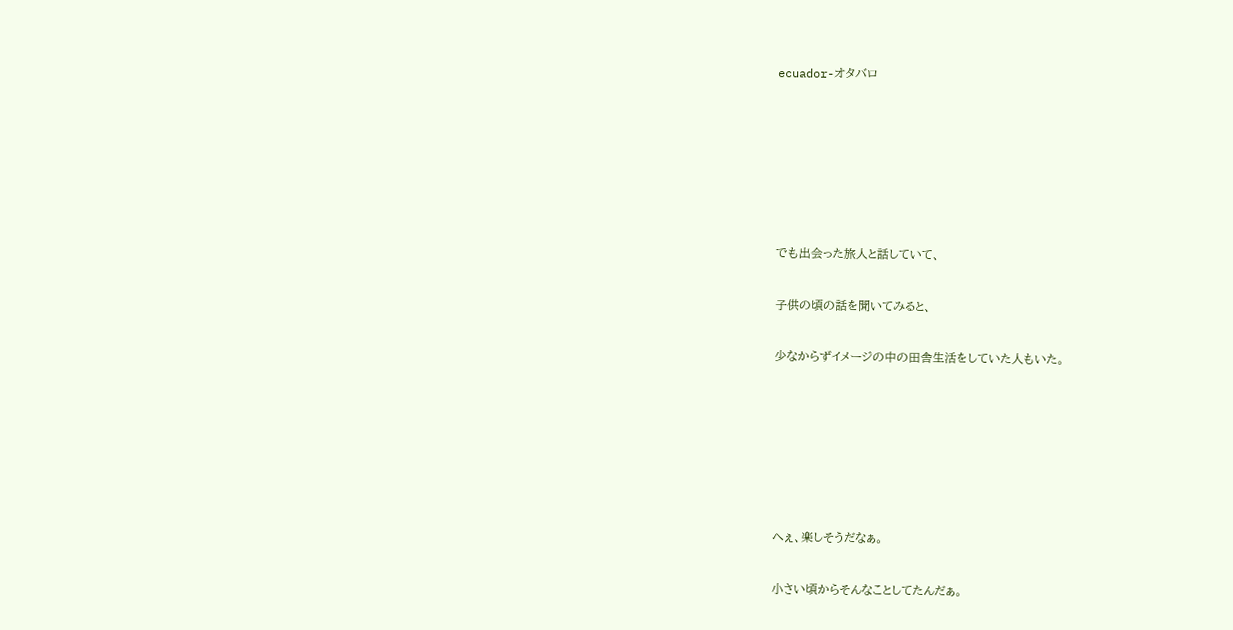ecuador-オタバロ






でも出会った旅人と話していて、

子供の頃の話を聞いてみると、

少なからずイメージの中の田舎生活をしていた人もいた。






へぇ、楽しそうだなぁ。

小さい頃からそんなことしてたんだぁ。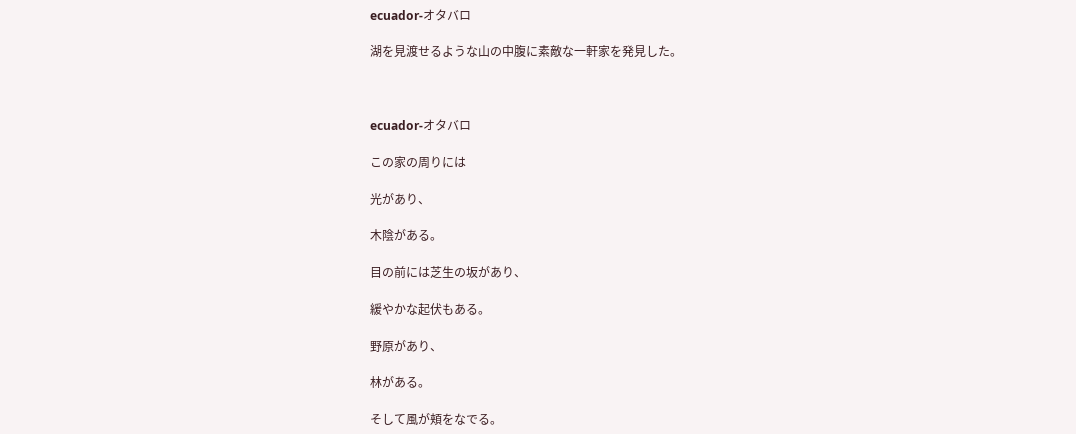ecuador-オタバロ

湖を見渡せるような山の中腹に素敵な一軒家を発見した。



ecuador-オタバロ

この家の周りには

光があり、

木陰がある。

目の前には芝生の坂があり、

緩やかな起伏もある。

野原があり、

林がある。

そして風が頬をなでる。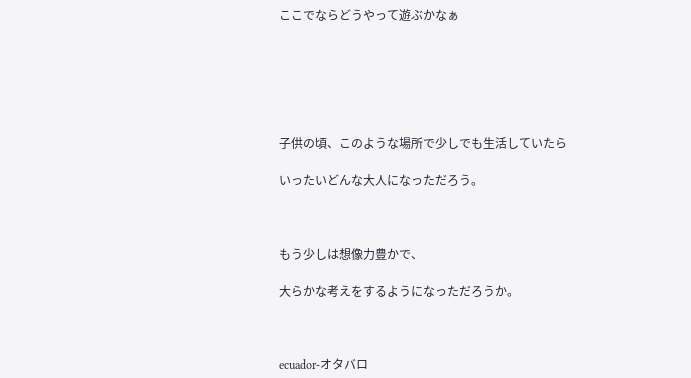ここでならどうやって遊ぶかなぁ






子供の頃、このような場所で少しでも生活していたら

いったいどんな大人になっただろう。



もう少しは想像力豊かで、

大らかな考えをするようになっただろうか。



ecuador-オタバロ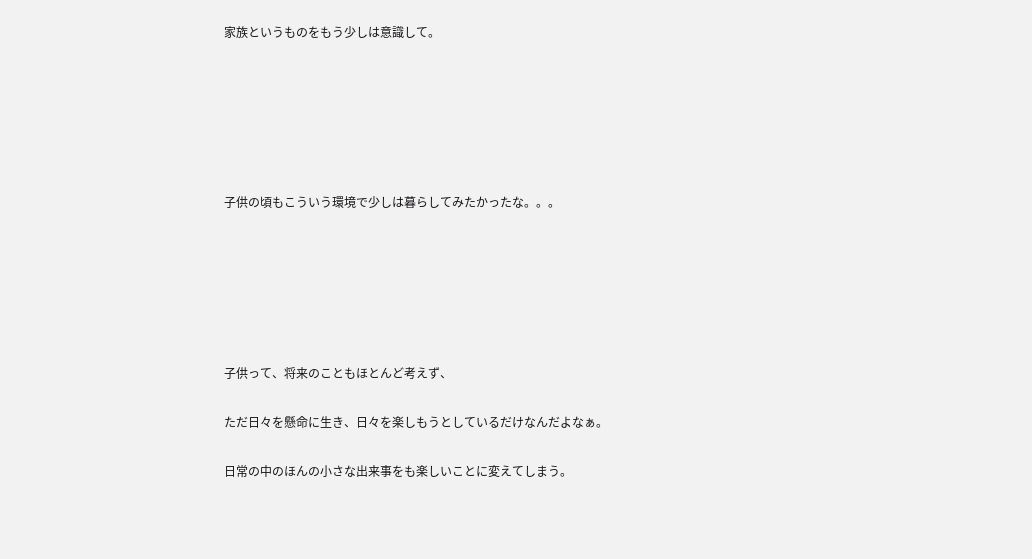家族というものをもう少しは意識して。






子供の頃もこういう環境で少しは暮らしてみたかったな。。。






子供って、将来のこともほとんど考えず、

ただ日々を懸命に生き、日々を楽しもうとしているだけなんだよなぁ。

日常の中のほんの小さな出来事をも楽しいことに変えてしまう。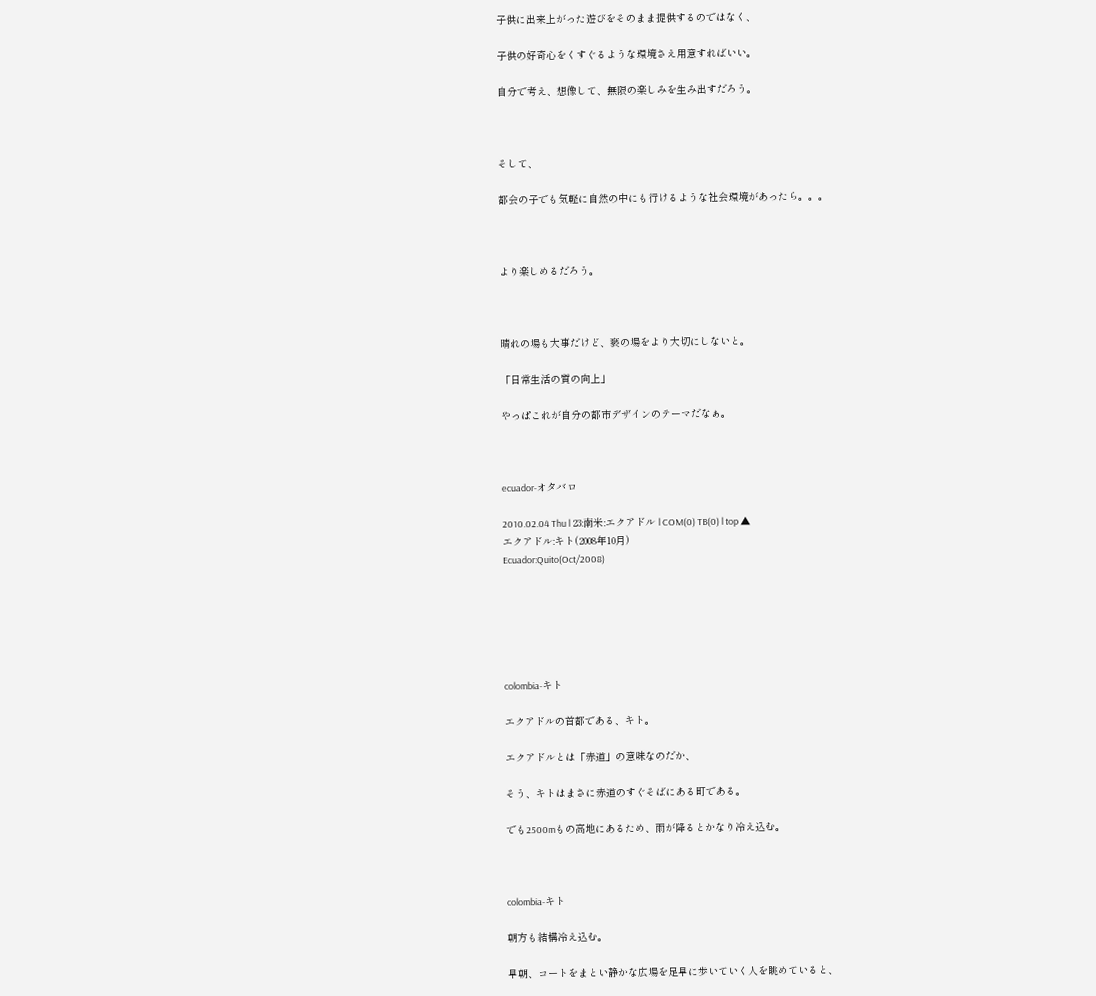子供に出来上がった遊びをそのまま提供するのではなく、

子供の好奇心をくすぐるような環境さえ用意すればいい。

自分で考え、想像して、無限の楽しみを生み出すだろう。



そして、

都会の子でも気軽に自然の中にも行けるような社会環境があったら。。。



より楽しめるだろう。



晴れの場も大事だけど、褻の場をより大切にしないと。

「日常生活の質の向上」

やっぱこれが自分の都市デザインのテーマだなぁ。



ecuador-オタバロ

2010.02.04 Thu l 23:南米:エクアドル l COM(0) TB(0) l top ▲
エクアドル:キト(2008年10月)
Ecuador:Quito(Oct/2008)






colombia-キト

エクアドルの首都である、キト。

エクアドルとは「赤道」の意味なのだか、

そう、キトはまさに赤道のすぐそばにある町である。

でも2500mもの高地にあるため、雨が降るとかなり冷え込む。



colombia-キト

朝方も結構冷え込む。

早朝、コートをまとい静かな広場を足早に歩いていく人を眺めていると、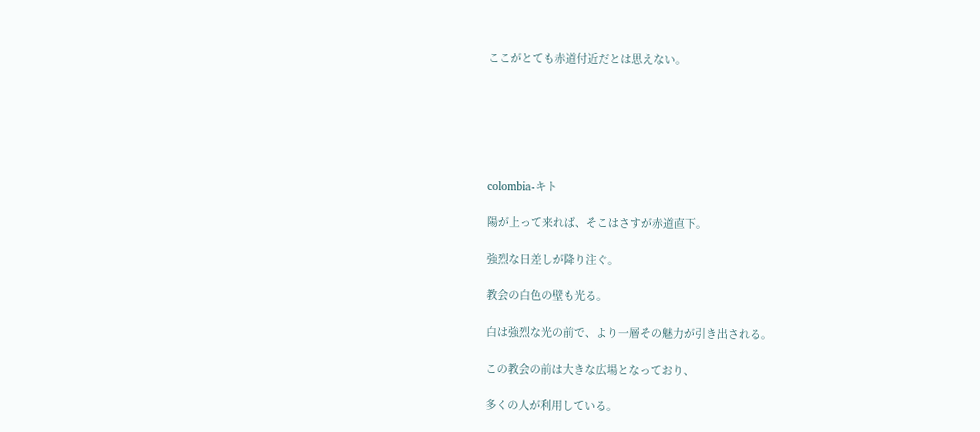ここがとても赤道付近だとは思えない。






colombia-キト

陽が上って来れば、そこはさすが赤道直下。

強烈な日差しが降り注ぐ。

教会の白色の壁も光る。

白は強烈な光の前で、より一層その魅力が引き出される。

この教会の前は大きな広場となっており、

多くの人が利用している。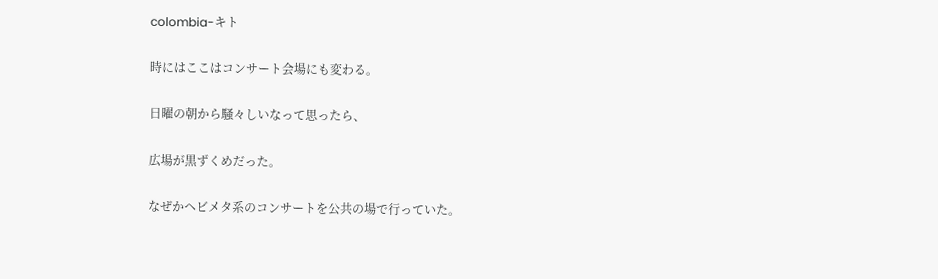colombia-キト

時にはここはコンサート会場にも変わる。

日曜の朝から騒々しいなって思ったら、

広場が黒ずくめだった。

なぜかヘビメタ系のコンサートを公共の場で行っていた。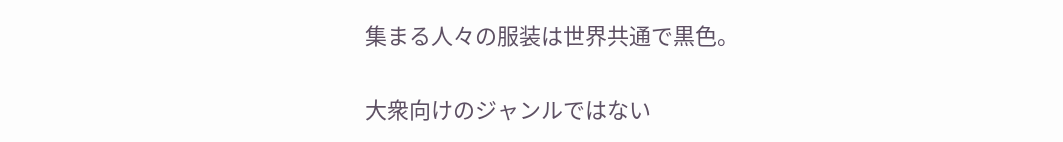集まる人々の服装は世界共通で黒色。

大衆向けのジャンルではない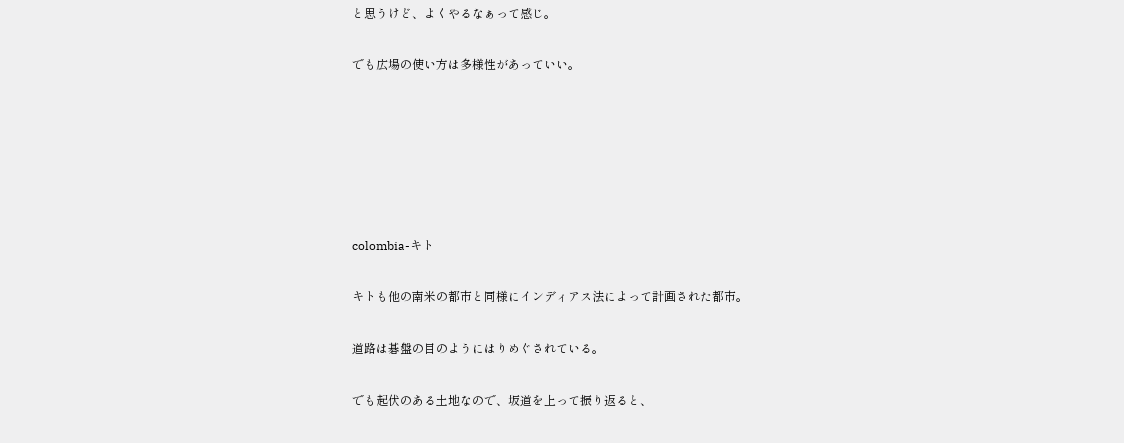と思うけど、よくやるなぁって感じ。

でも広場の使い方は多様性があっていい。






colombia-キト

キトも他の南米の都市と同様にインディアス法によって計画された都市。

道路は碁盤の目のようにはりめぐされている。

でも起伏のある土地なので、坂道を上って振り返ると、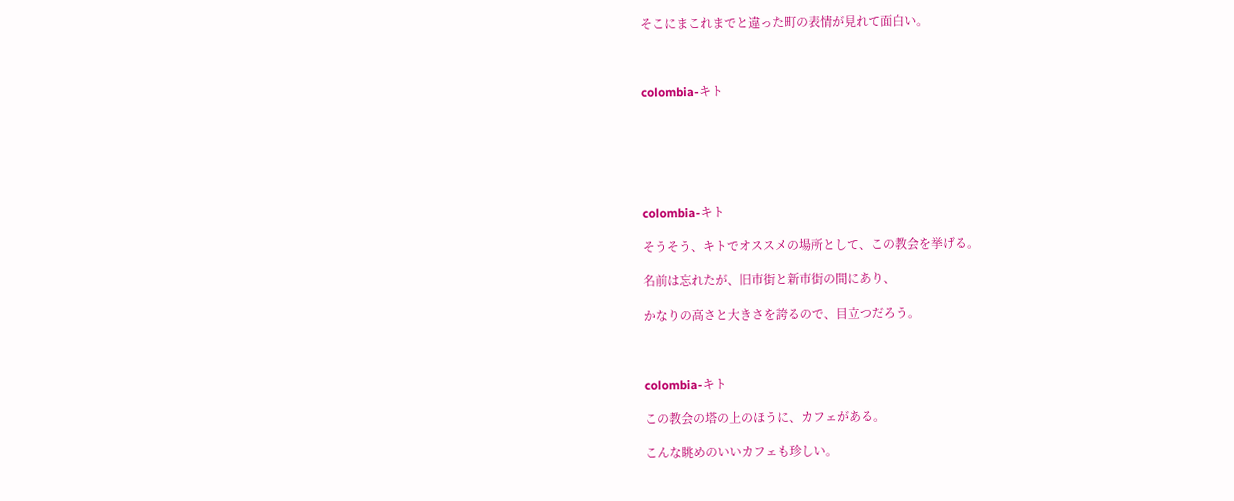そこにまこれまでと違った町の表情が見れて面白い。



colombia-キト






colombia-キト

そうそう、キトでオススメの場所として、この教会を挙げる。

名前は忘れたが、旧市街と新市街の間にあり、

かなりの高さと大きさを誇るので、目立つだろう。



colombia-キト

この教会の塔の上のほうに、カフェがある。

こんな眺めのいいカフェも珍しい。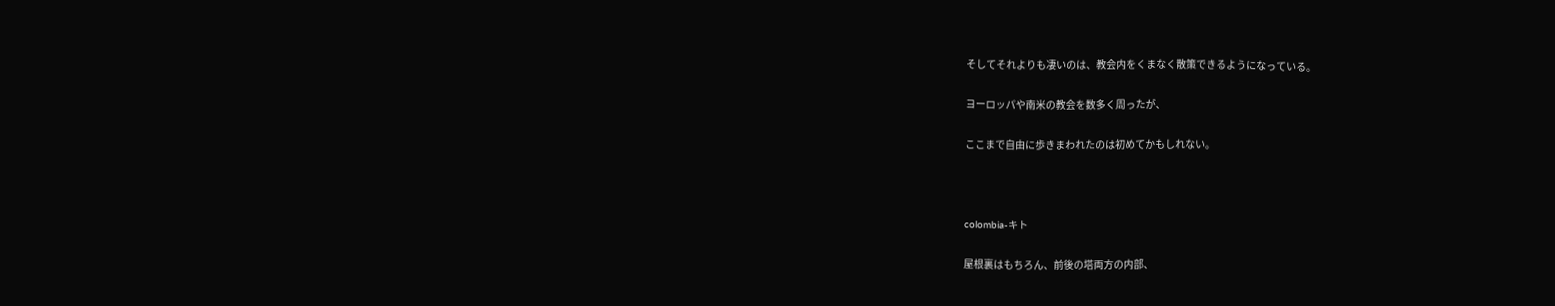そしてそれよりも凄いのは、教会内をくまなく散策できるようになっている。

ヨーロッパや南米の教会を数多く周ったが、

ここまで自由に歩きまわれたのは初めてかもしれない。



colombia-キト

屋根裏はもちろん、前後の塔両方の内部、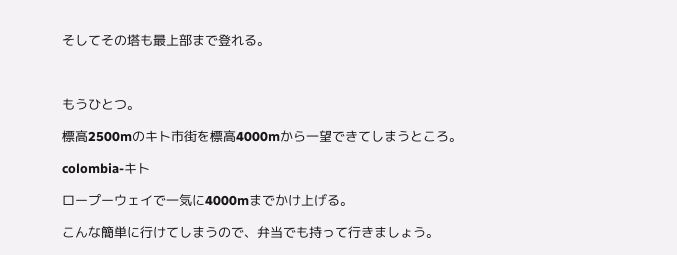そしてその塔も最上部まで登れる。



もうひとつ。

標高2500mのキト市街を標高4000mから一望できてしまうところ。

colombia-キト

ロープーウェイで一気に4000mまでかけ上げる。

こんな簡単に行けてしまうので、弁当でも持って行きましょう。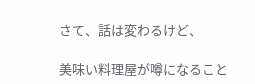さて、話は変わるけど、

美味い料理屋が噂になること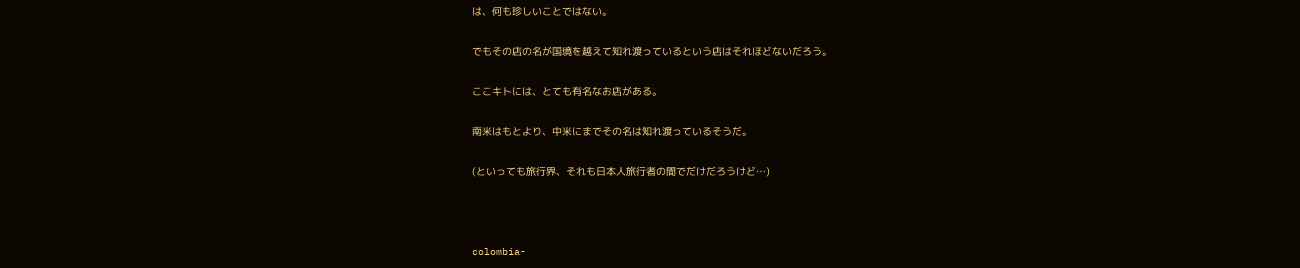は、何も珍しいことではない。

でもその店の名が国境を越えて知れ渡っているという店はそれほどないだろう。

ここキトには、とても有名なお店がある。

南米はもとより、中米にまでその名は知れ渡っているそうだ。

(といっても旅行界、それも日本人旅行者の間でだけだろうけど…)



colombia-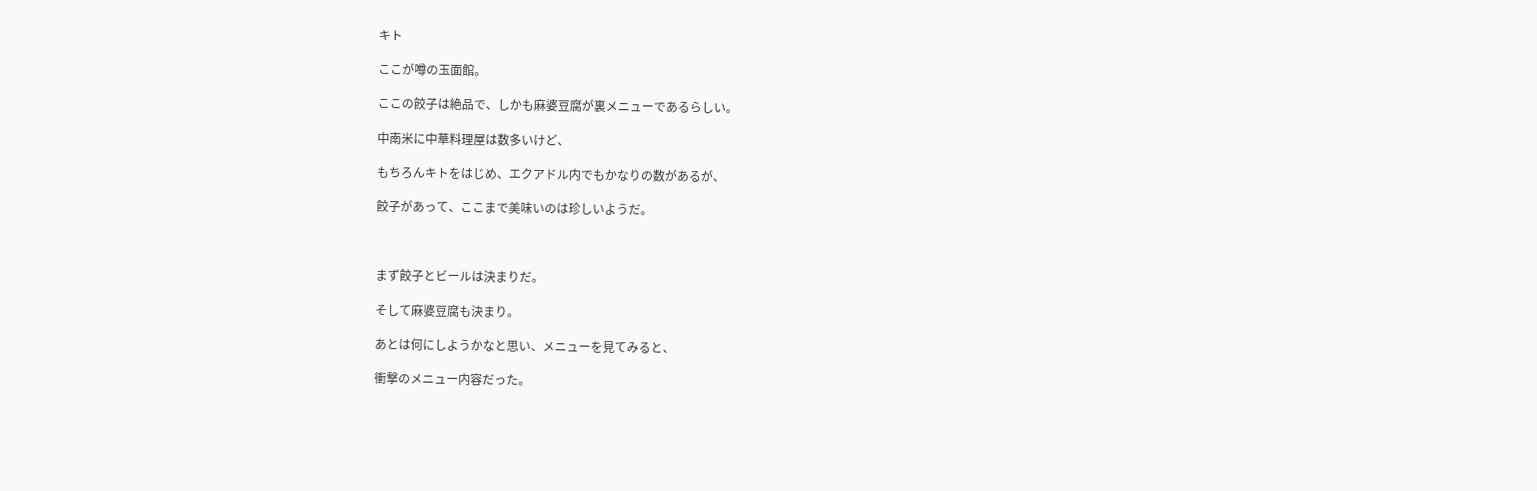キト

ここが噂の玉面館。

ここの餃子は絶品で、しかも麻婆豆腐が裏メニューであるらしい。

中南米に中華料理屋は数多いけど、

もちろんキトをはじめ、エクアドル内でもかなりの数があるが、

餃子があって、ここまで美味いのは珍しいようだ。



まず餃子とビールは決まりだ。

そして麻婆豆腐も決まり。

あとは何にしようかなと思い、メニューを見てみると、

衝撃のメニュー内容だった。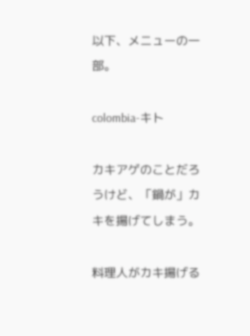以下、メニューの一部。

colombia-キト

カキアゲのことだろうけど、「鍋が」カキを揚げてしまう。

料理人がカキ揚げる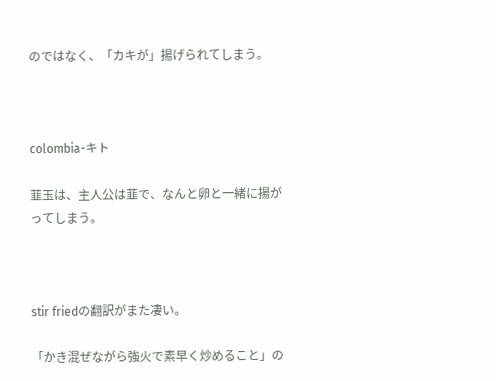のではなく、「カキが」揚げられてしまう。



colombia-キト

韮玉は、主人公は韮で、なんと卵と一緒に揚がってしまう。



stir friedの翻訳がまた凄い。

「かき混ぜながら強火で素早く炒めること」の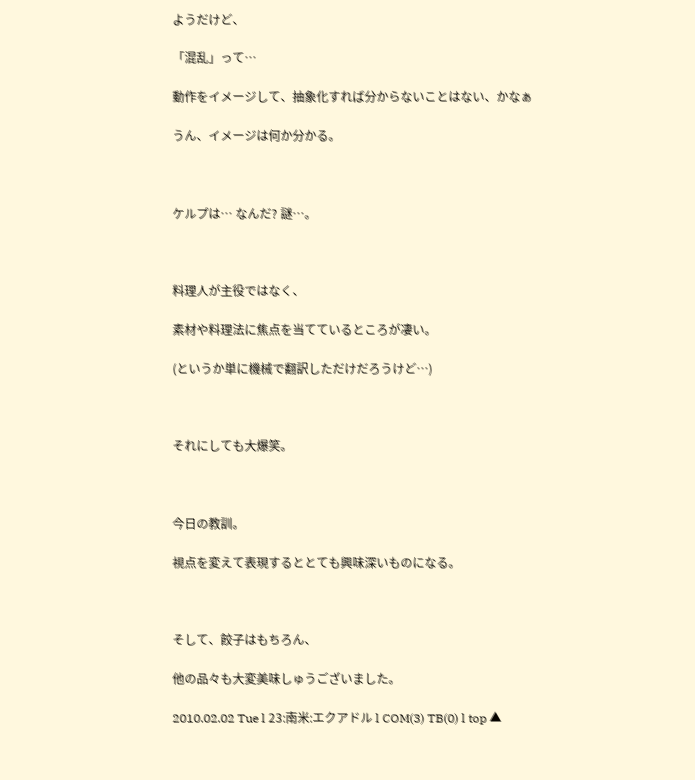ようだけど、

「混乱」って…

動作をイメージして、抽象化すれば分からないことはない、かなぁ

うん、イメージは何か分かる。



ケルプは… なんだ? 謎…。



料理人が主役ではなく、

素材や料理法に焦点を当てているところが凄い。

(というか単に機械で翻訳しただけだろうけど…)



それにしても大爆笑。



今日の教訓。

視点を変えて表現するととても興味深いものになる。



そして、餃子はもちろん、

他の品々も大変美味しゅうございました。

2010.02.02 Tue l 23:南米:エクアドル l COM(3) TB(0) l top ▲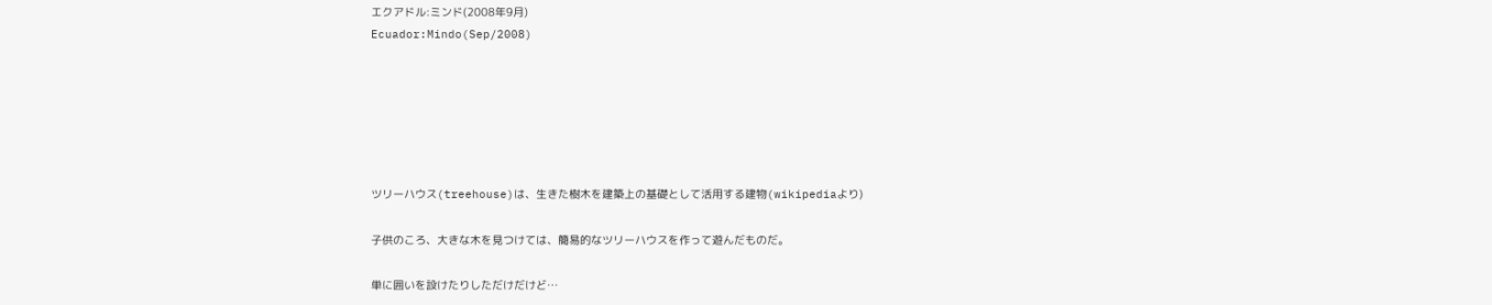エクアドル:ミンド(2008年9月)
Ecuador:Mindo(Sep/2008)






ツリーハウス(treehouse)は、生きた樹木を建築上の基礎として活用する建物(wikipediaより)

子供のころ、大きな木を見つけては、簡易的なツリーハウスを作って遊んだものだ。

単に囲いを設けたりしただけだけど…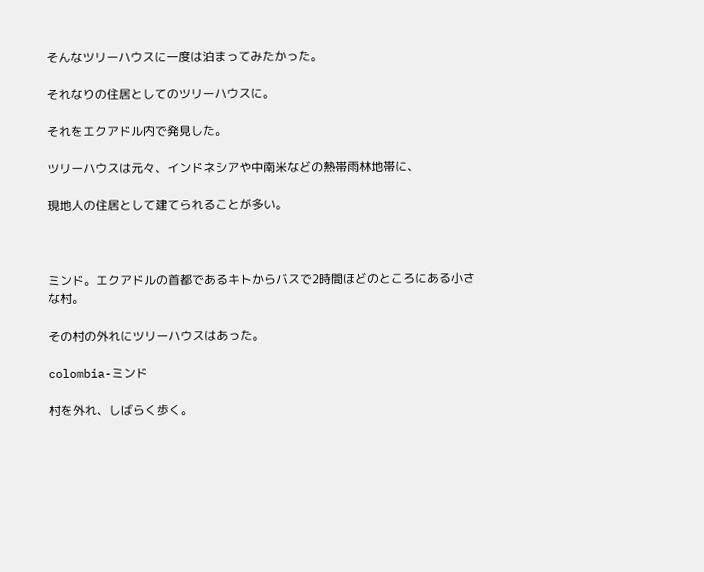そんなツリーハウスに一度は泊まってみたかった。

それなりの住居としてのツリーハウスに。

それをエクアドル内で発見した。

ツリーハウスは元々、インドネシアや中南米などの熱帯雨林地帯に、

現地人の住居として建てられることが多い。



ミンド。エクアドルの首都であるキトからバスで2時間ほどのところにある小さな村。

その村の外れにツリーハウスはあった。

colombia-ミンド

村を外れ、しばらく歩く。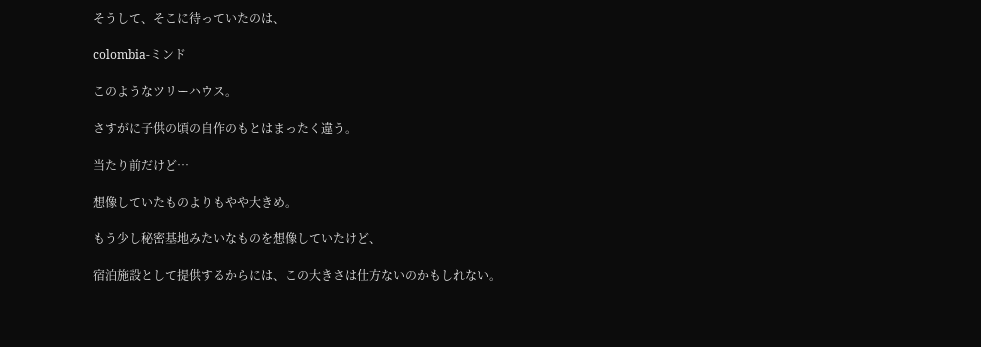そうして、そこに待っていたのは、

colombia-ミンド

このようなツリーハウス。

さすがに子供の頃の自作のもとはまったく違う。

当たり前だけど…

想像していたものよりもやや大きめ。

もう少し秘密基地みたいなものを想像していたけど、

宿泊施設として提供するからには、この大きさは仕方ないのかもしれない。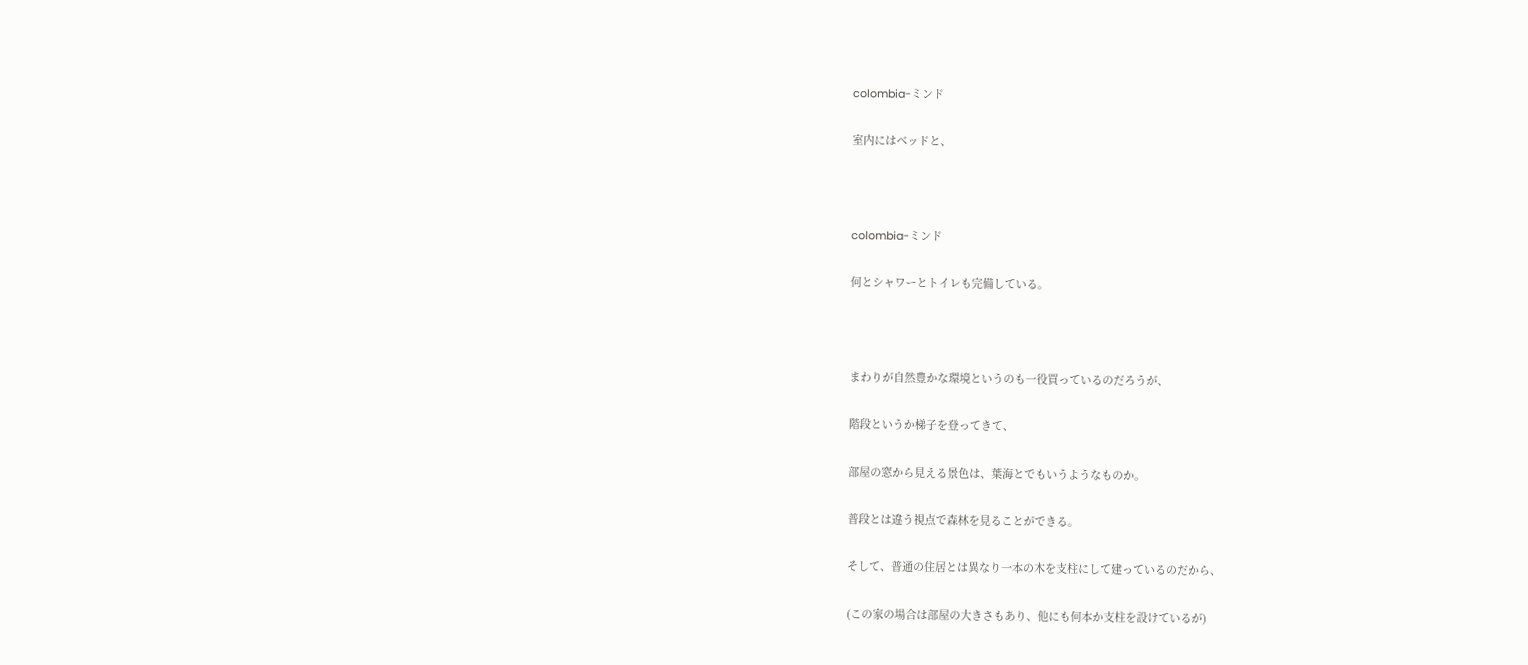colombia-ミンド

室内にはベッドと、



colombia-ミンド

何とシャワーとトイレも完備している。



まわりが自然豊かな環境というのも一役買っているのだろうが、

階段というか梯子を登ってきて、

部屋の窓から見える景色は、葉海とでもいうようなものか。

普段とは違う視点で森林を見ることができる。

そして、普通の住居とは異なり一本の木を支柱にして建っているのだから、

(この家の場合は部屋の大きさもあり、他にも何本か支柱を設けているが)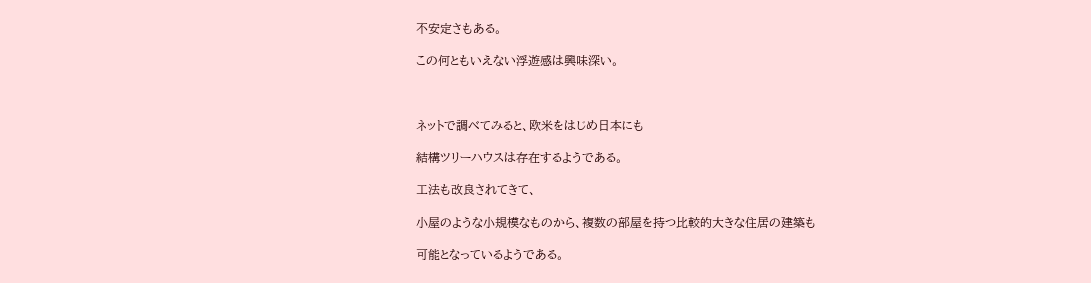不安定さもある。

この何ともいえない浮遊感は興味深い。



ネットで調べてみると、欧米をはじめ日本にも

結構ツリーハウスは存在するようである。

工法も改良されてきて、

小屋のような小規模なものから、複数の部屋を持つ比較的大きな住居の建築も

可能となっているようである。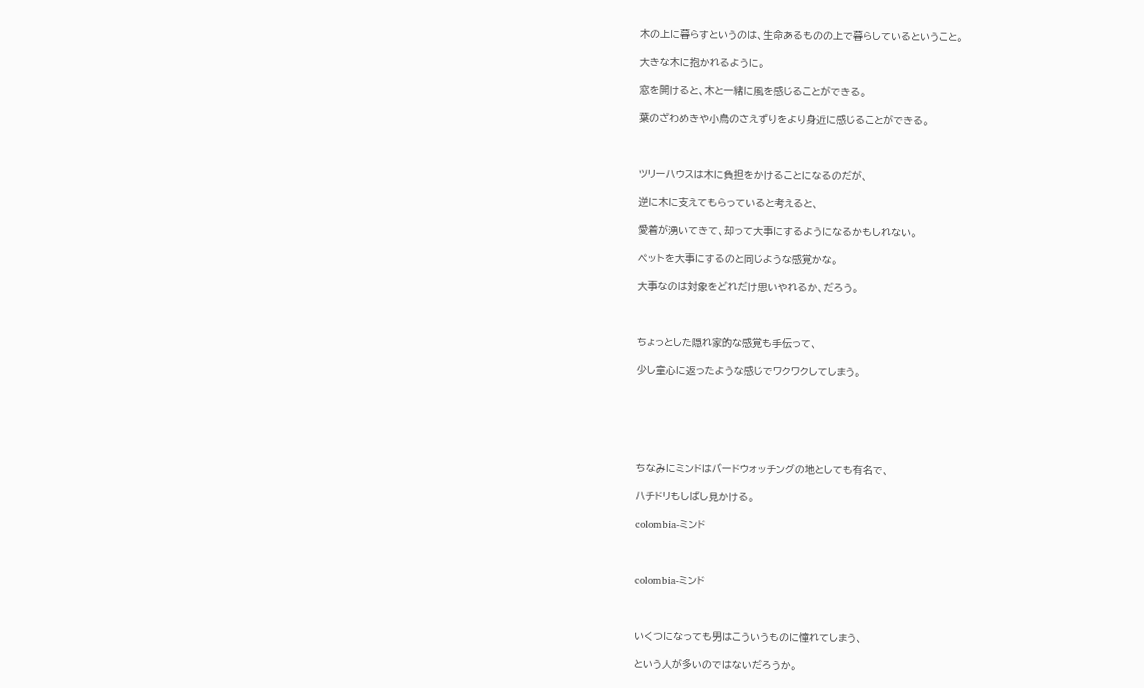木の上に暮らすというのは、生命あるものの上で暮らしているということ。

大きな木に抱かれるように。

窓を開けると、木と一緒に風を感じることができる。

葉のざわめきや小鳥のさえずりをより身近に感じることができる。



ツリーハウスは木に負担をかけることになるのだが、

逆に木に支えてもらっていると考えると、

愛着が湧いてきて、却って大事にするようになるかもしれない。

ペットを大事にするのと同じような感覚かな。

大事なのは対象をどれだけ思いやれるか、だろう。



ちょっとした隠れ家的な感覚も手伝って、

少し童心に返ったような感じでワクワクしてしまう。






ちなみにミンドはバードウォッチングの地としても有名で、

ハチドリもしばし見かける。

colombia-ミンド



colombia-ミンド



いくつになっても男はこういうものに憧れてしまう、

という人が多いのではないだろうか。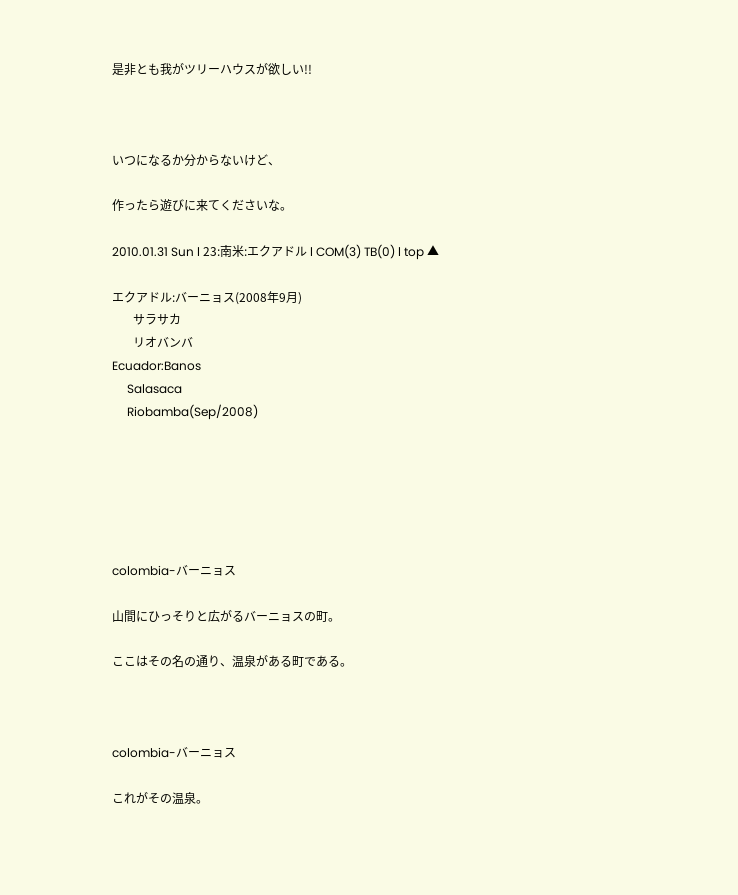是非とも我がツリーハウスが欲しい!!



いつになるか分からないけど、

作ったら遊びに来てくださいな。

2010.01.31 Sun l 23:南米:エクアドル l COM(3) TB(0) l top ▲

エクアドル:バーニョス(2008年9月)
       サラサカ
       リオバンバ
Ecuador:Banos
     Salasaca
     Riobamba(Sep/2008)






colombia-バーニョス

山間にひっそりと広がるバーニョスの町。

ここはその名の通り、温泉がある町である。



colombia-バーニョス

これがその温泉。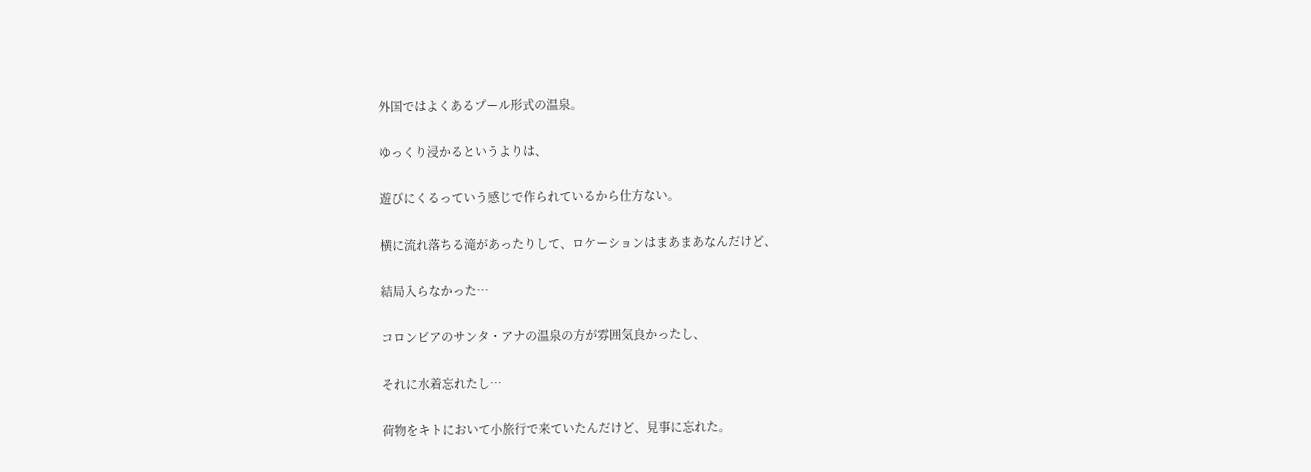外国ではよくあるプール形式の温泉。

ゆっくり浸かるというよりは、

遊びにくるっていう感じで作られているから仕方ない。

横に流れ落ちる滝があったりして、ロケーションはまあまあなんだけど、

結局入らなかった…

コロンビアのサンタ・アナの温泉の方が雰囲気良かったし、

それに水着忘れたし…

荷物をキトにおいて小旅行で来ていたんだけど、見事に忘れた。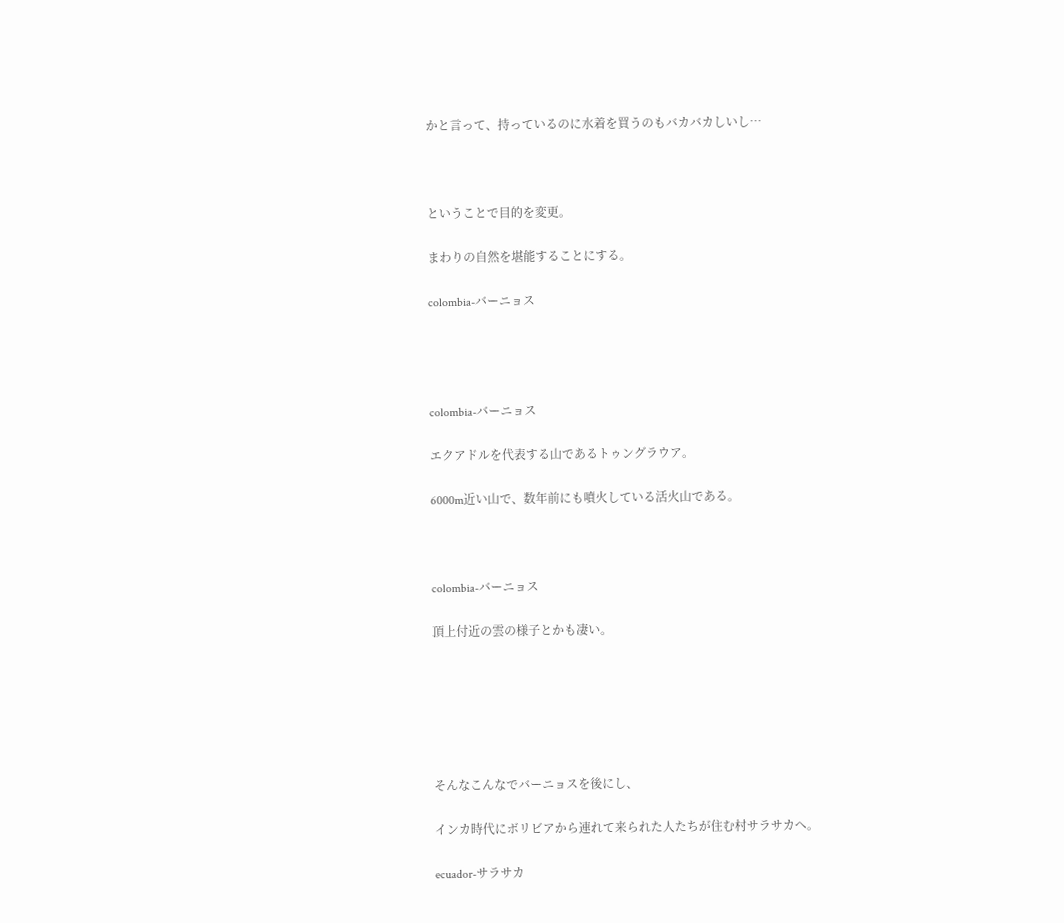かと言って、持っているのに水着を買うのもバカバカしいし…



ということで目的を変更。

まわりの自然を堪能することにする。

colombia-バーニョス




colombia-バーニョス

エクアドルを代表する山であるトゥングラウア。

6000m近い山で、数年前にも噴火している活火山である。



colombia-バーニョス

頂上付近の雲の様子とかも凄い。






そんなこんなでバーニョスを後にし、

インカ時代にボリビアから連れて来られた人たちが住む村サラサカへ。

ecuador-サラサカ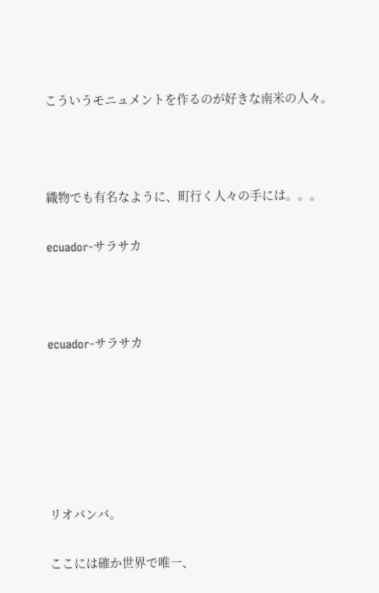こういうモニュメントを作るのが好きな南米の人々。



織物でも有名なように、町行く人々の手には。。。

ecuador-サラサカ



ecuador-サラサカ






リオバンバ。

ここには確か世界で唯一、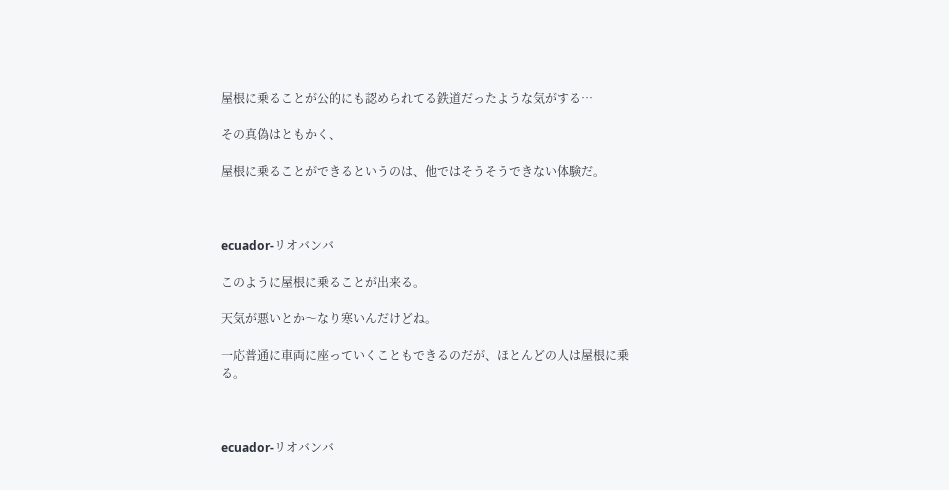屋根に乗ることが公的にも認められてる鉄道だったような気がする…

その真偽はともかく、

屋根に乗ることができるというのは、他ではそうそうできない体験だ。



ecuador-リオバンバ

このように屋根に乗ることが出来る。

天気が悪いとか〜なり寒いんだけどね。

一応普通に車両に座っていくこともできるのだが、ほとんどの人は屋根に乗る。



ecuador-リオバンバ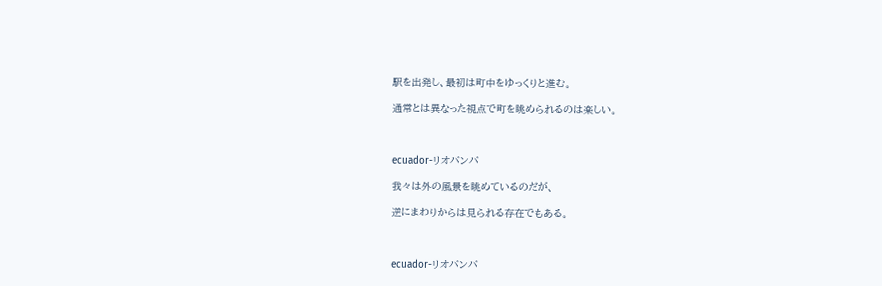駅を出発し、最初は町中をゆっくりと進む。

通常とは異なった視点で町を眺められるのは楽しい。



ecuador-リオバンバ

我々は外の風景を眺めているのだが、

逆にまわりからは見られる存在でもある。



ecuador-リオバンバ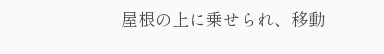屋根の上に乗せられ、移動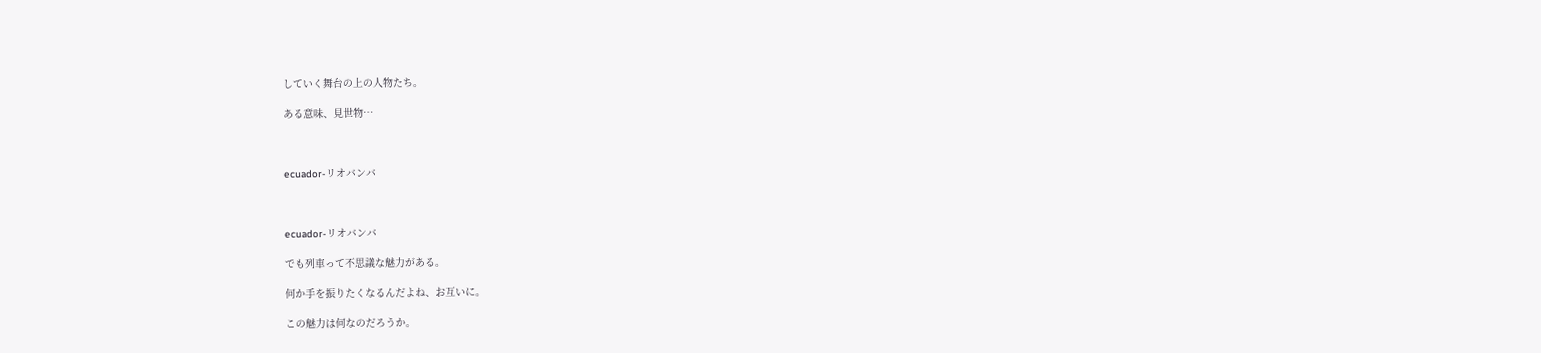していく舞台の上の人物たち。

ある意味、見世物…



ecuador-リオバンバ



ecuador-リオバンバ

でも列車って不思議な魅力がある。

何か手を振りたくなるんだよね、お互いに。

この魅力は何なのだろうか。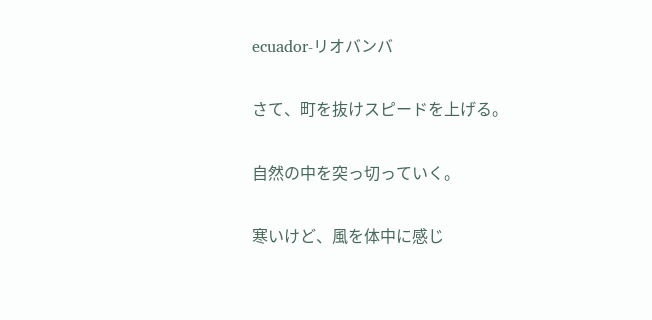ecuador-リオバンバ

さて、町を抜けスピードを上げる。

自然の中を突っ切っていく。

寒いけど、風を体中に感じ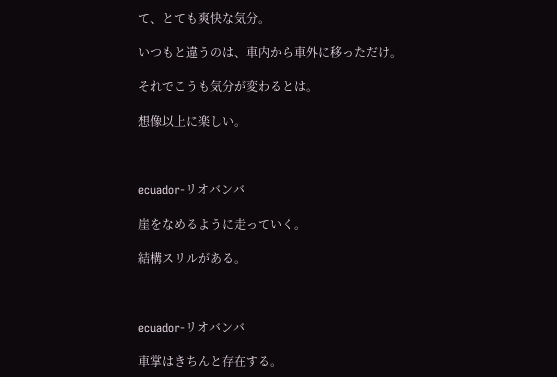て、とても爽快な気分。

いつもと違うのは、車内から車外に移っただけ。

それでこうも気分が変わるとは。

想像以上に楽しい。



ecuador-リオバンバ

崖をなめるように走っていく。

結構スリルがある。



ecuador-リオバンバ

車掌はきちんと存在する。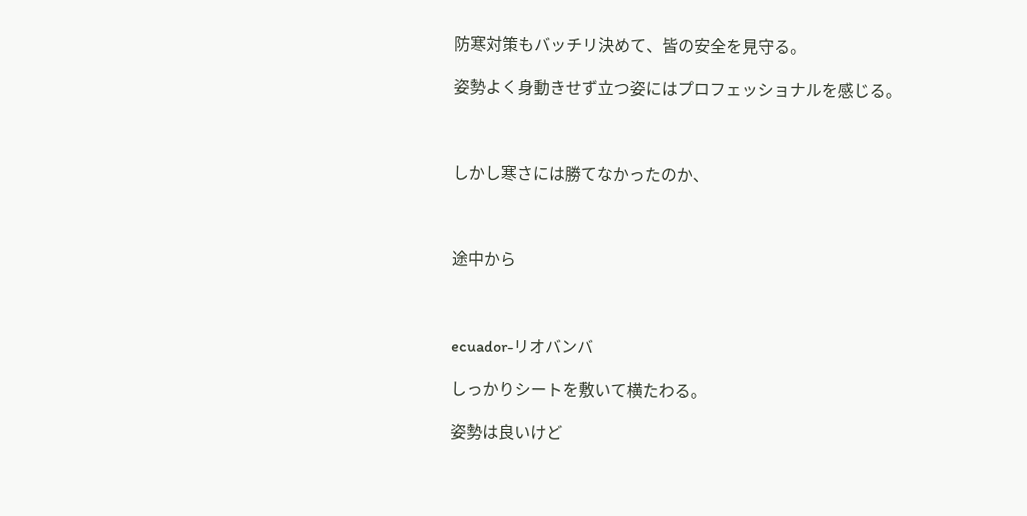防寒対策もバッチリ決めて、皆の安全を見守る。

姿勢よく身動きせず立つ姿にはプロフェッショナルを感じる。



しかし寒さには勝てなかったのか、



途中から



ecuador-リオバンバ

しっかりシートを敷いて横たわる。

姿勢は良いけど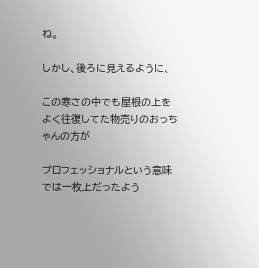ね。

しかし、後ろに見えるように、

この寒さの中でも屋根の上をよく往復してた物売りのおっちゃんの方が

プロフェッショナルという意味では一枚上だったよう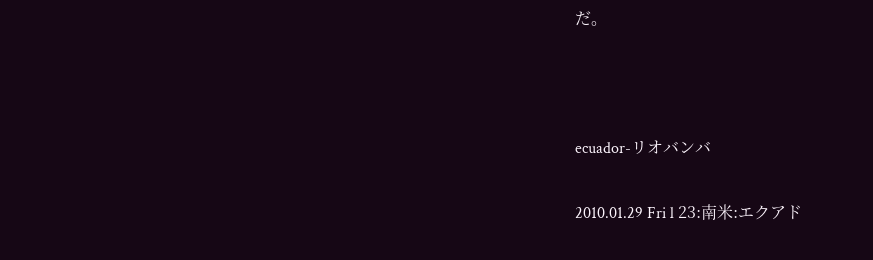だ。



ecuador-リオバンバ

2010.01.29 Fri l 23:南米:エクアド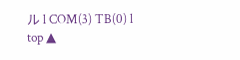ル l COM(3) TB(0) l top ▲